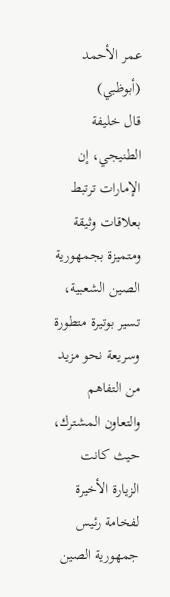عمر الأحمد (أبوظبي)
قال خليفة الطنيجي، إن الإمارات ترتبط بعلاقات وثيقة ومتميزة بجمهورية الصين الشعبية، تسير بوتيرة متطورة وسريعة نحو مزيد من التفاهم والتعاون المشترك، حيث كانت الزيارة الأخيرة لفخامة رئيس جمهورية الصين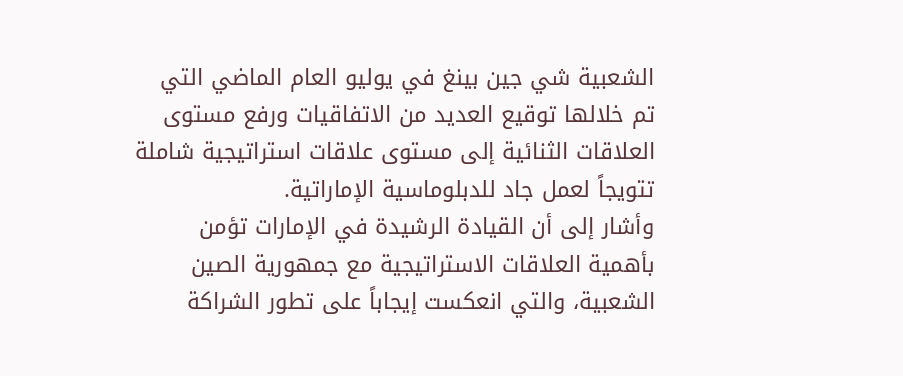الشعبية شي جين بينغ في يوليو العام الماضي التي تم خلالها توقيع العديد من الاتفاقيات ورفع مستوى العلاقات الثنائية إلى مستوى علاقات استراتيجية شاملة تتويجاً لعمل جاد للدبلوماسية الإماراتية.
وأشار إلى أن القيادة الرشيدة في الإمارات تؤمن بأهمية العلاقات الاستراتيجية مع جمهورية الصين الشعبية، والتي انعكست إيجاباً على تطور الشراكة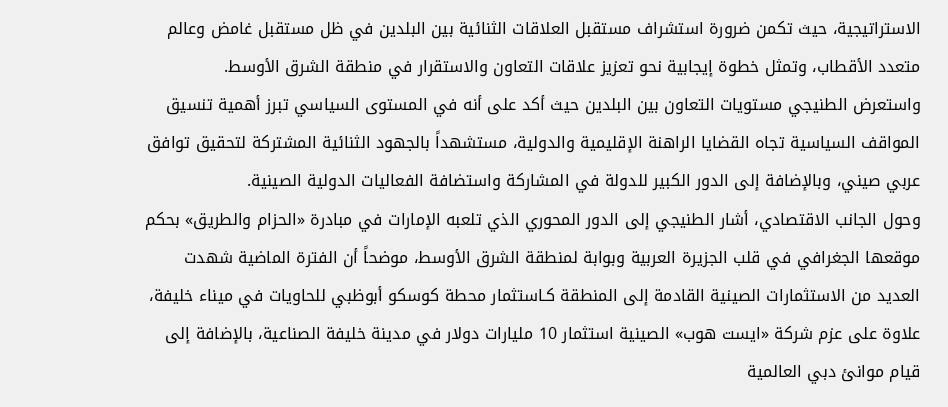الاستراتيجية، حيث تكمن ضرورة استشراف مستقبل العلاقات الثنائية بين البلدين في ظل مستقبل غامض وعالم متعدد الأقطاب، وتمثل خطوة إيجابية نحو تعزيز علاقات التعاون والاستقرار في منطقة الشرق الأوسط.
واستعرض الطنيجي مستويات التعاون بين البلدين حيث أكد على أنه في المستوى السياسي تبرز أهمية تنسيق المواقف السياسية تجاه القضايا الراهنة الإقليمية والدولية، مستشهداً بالجهود الثنائية المشتركة لتحقيق توافق عربي صيني، وبالإضافة إلى الدور الكبير للدولة في المشاركة واستضافة الفعاليات الدولية الصينية.
وحول الجانب الاقتصادي، أشار الطنيجي إلى الدور المحوري الذي تلعبه الإمارات في مبادرة «الحزام والطريق» بحكم موقعها الجغرافي في قلب الجزيرة العربية وبوابة لمنطقة الشرق الأوسط، موضحاً أن الفترة الماضية شهدت العديد من الاستثمارات الصينية القادمة إلى المنطقة كـاستثمار محطة كوسكو أبوظبي للحاويات في ميناء خليفة، علاوة على عزم شركة «ايست هوب» الصينية استثمار 10 مليارات دولار في مدينة خليفة الصناعية، بالإضافة إلى قيام موانئ دبي العالمية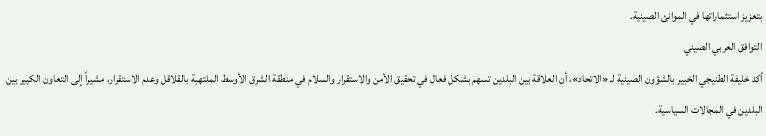بتعزيز استثماراتها في الموانئ الصينية.
التوافق العربي الصيني
أكد خليفة الطنيجي الخبير بالشؤون الصينية لـ «الاتحاد»، أن العلاقة بين البلدين تسهم بشكل فعال في تحقيق الأمن والاستقرار والسلام في منطقة الشرق الأوسط الملتهبة بالقلاقل وعدم الاستقرار، مشيراً إلى التعاون الكبير بين البلدين في المجالات السياسية.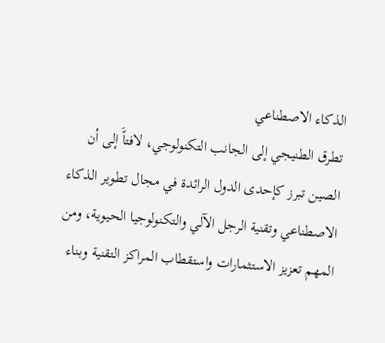الذكاء الاصطناعي
تطرق الطنيجي إلى الجانب التكنولوجي، لافتاًَ إلى أن الصين تبرز كإحدى الدول الرائدة في مجال تطوير الذكاء الاصطناعي وتقنية الرجل الآلي والتكنولوجيا الحيوية، ومن المهم تعزيز الاستثمارات واستقطاب المراكز التقنية وبناء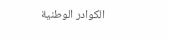الكوادر الوطنية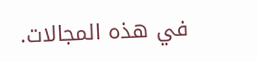في هذه المجالات.